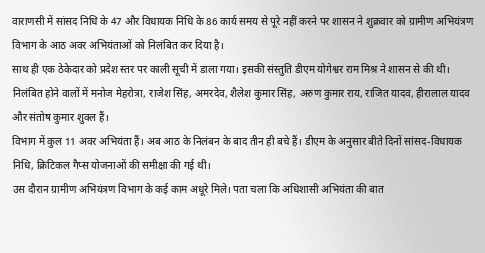वाराणसी में सांसद निधि के 47 और विधायक निधि के 86 कार्य समय से पूरे नहीं करने पर शासन ने शुक्रवार को ग्रामीण अभियंत्रण विभाग के आठ अवर अभियंताओं को निलंबित कर दिया है।
साथ ही एक ठेकेदार को प्रदेश स्तर पर काली सूची में डाला गया। इसकी संस्तुति डीएम योगेश्वर राम मिश्र ने शासन से की थी। निलंबित होने वालों में मनोज मेहरोत्रा, राजेश सिंह, अमरदेव, शैलेश कुमार सिंह, अरुण कुमार राय, राजित यादव, हीरालाल यादव और संतोष कुमार शुक्ल हैं।
विभाग में कुल 11 अवर अभियंता हैं। अब आठ के निलंबन के बाद तीन ही बचे हैं। डीएम के अनुसार बीते दिनों सांसद-विधायक निधि, क्रिटिकल गैप्स योजनाओं की समीक्षा की गई थी।
उस दौरान ग्रामीण अभियंत्रण विभाग के कई काम अधूरे मिले। पता चला कि अधिशासी अभियंता की बात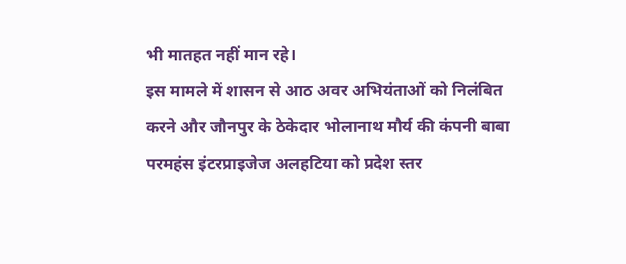भी मातहत नहीं मान रहे।
इस मामले में शासन से आठ अवर अभियंताओं को निलंबित करने और जौनपुर के ठेकेदार भोलानाथ मौर्य की कंपनी बाबा परमहंस इंटरप्राइजेज अलहटिया को प्रदेश स्तर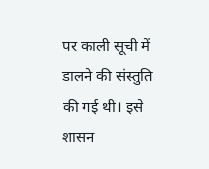पर काली सूची में डालने की संस्तुति की गई थी। इसे शासन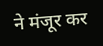ने मंजूर कर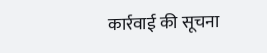कार्रवाई की सूचना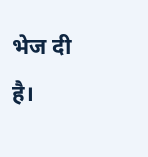भेज दी है।